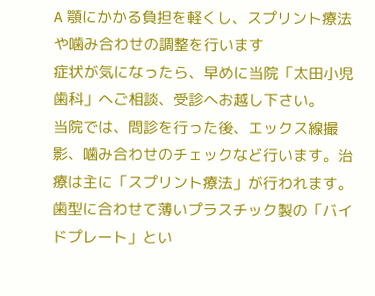A 顎にかかる負担を軽くし、スプリント療法や噛み合わせの調整を行います
症状が気になったら、早めに当院「太田小児歯科」へご相談、受診へお越し下さい。
当院では、問診を行った後、エックス線撮影、噛み合わせのチェックなど行います。治療は主に「スプリント療法」が行われます。歯型に合わせて薄いプラスチック製の「バイドプレート」とい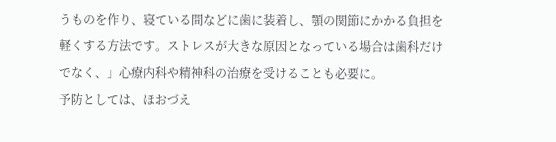うものを作り、寝ている間などに歯に装着し、顎の関節にかかる負担を軽くする方法です。ストレスが大きな原因となっている場合は歯科だけでなく、」心療内科や精神科の治療を受けることも必要に。
予防としては、ほおづえ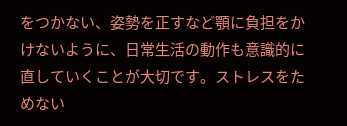をつかない、姿勢を正すなど顎に負担をかけないように、日常生活の動作も意識的に直していくことが大切です。ストレスをためない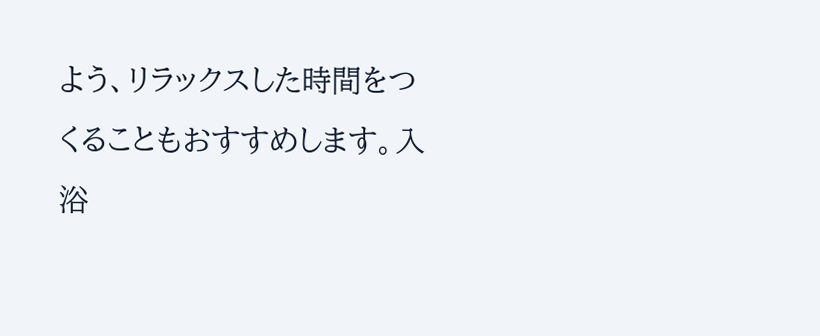よう、リラックスした時間をつくることもおすすめします。入浴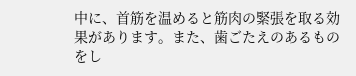中に、首筋を温めると筋肉の緊張を取る効果があります。また、歯ごたえのあるものをし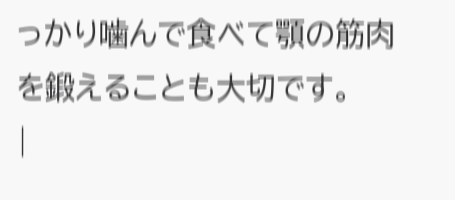っかり噛んで食べて顎の筋肉を鍛えることも大切です。
|